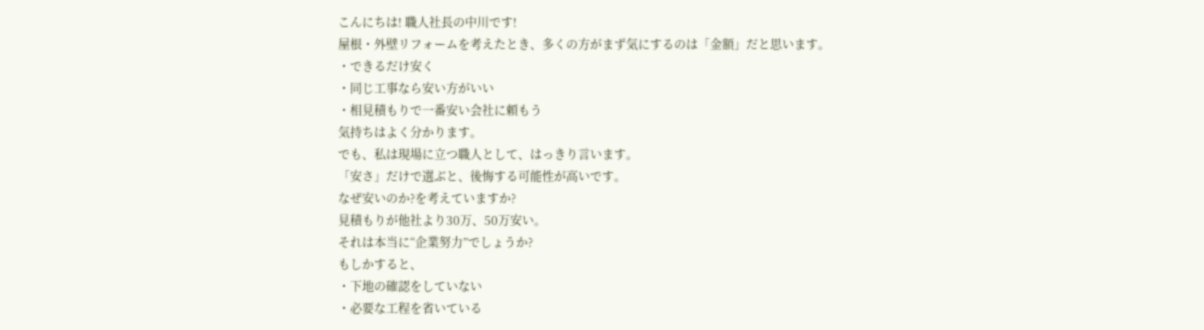こんにちは! 職人社長の中川です!
屋根・外壁リフォームを考えたとき、多くの方がまず気にするのは「金額」だと思います。
・できるだけ安く
・同じ工事なら安い方がいい
・相見積もりで一番安い会社に頼もう
気持ちはよく分かります。
でも、私は現場に立つ職人として、はっきり言います。
「安さ」だけで選ぶと、後悔する可能性が高いです。
なぜ安いのか?を考えていますか?
見積もりが他社より30万、50万安い。
それは本当に“企業努力”でしょうか?
もしかすると、
・下地の確認をしていない
・必要な工程を省いている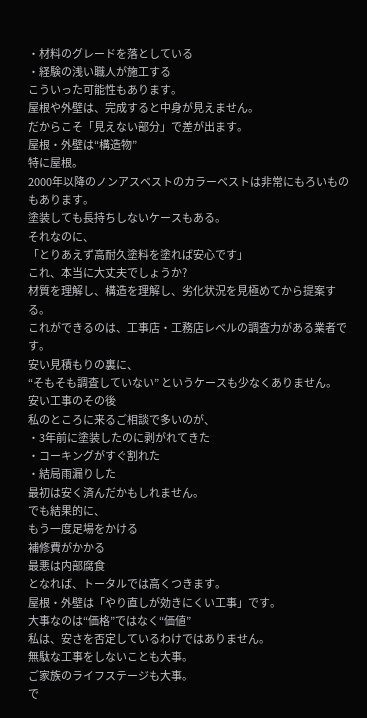・材料のグレードを落としている
・経験の浅い職人が施工する
こういった可能性もあります。
屋根や外壁は、完成すると中身が見えません。
だからこそ「見えない部分」で差が出ます。
屋根・外壁は“構造物”
特に屋根。
2000年以降のノンアスベストのカラーベストは非常にもろいものもあります。
塗装しても長持ちしないケースもある。
それなのに、
「とりあえず高耐久塗料を塗れば安心です」
これ、本当に大丈夫でしょうか?
材質を理解し、構造を理解し、劣化状況を見極めてから提案する。
これができるのは、工事店・工務店レベルの調査力がある業者です。
安い見積もりの裏に、
“そもそも調査していない” というケースも少なくありません。
安い工事のその後
私のところに来るご相談で多いのが、
・3年前に塗装したのに剥がれてきた
・コーキングがすぐ割れた
・結局雨漏りした
最初は安く済んだかもしれません。
でも結果的に、
もう一度足場をかける
補修費がかかる
最悪は内部腐食
となれば、トータルでは高くつきます。
屋根・外壁は「やり直しが効きにくい工事」です。
大事なのは“価格”ではなく“価値”
私は、安さを否定しているわけではありません。
無駄な工事をしないことも大事。
ご家族のライフステージも大事。
で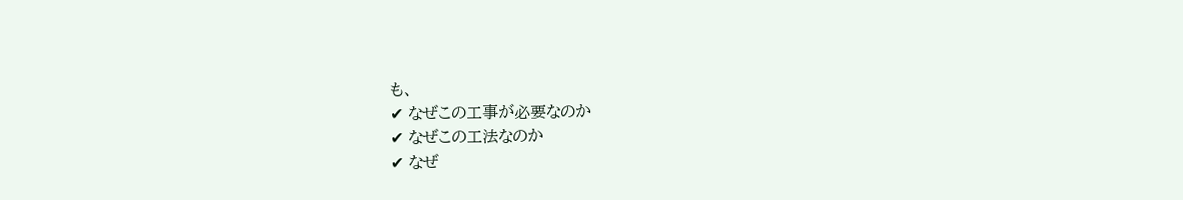も、
✔ なぜこの工事が必要なのか
✔ なぜこの工法なのか
✔ なぜ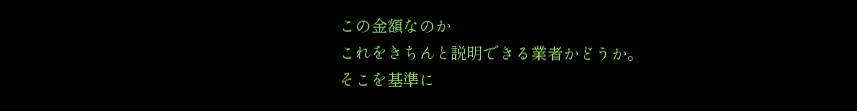この金額なのか
これをきちんと説明できる業者かどうか。
そこを基準に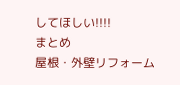してほしい!!!!
まとめ
屋根・外壁リフォーム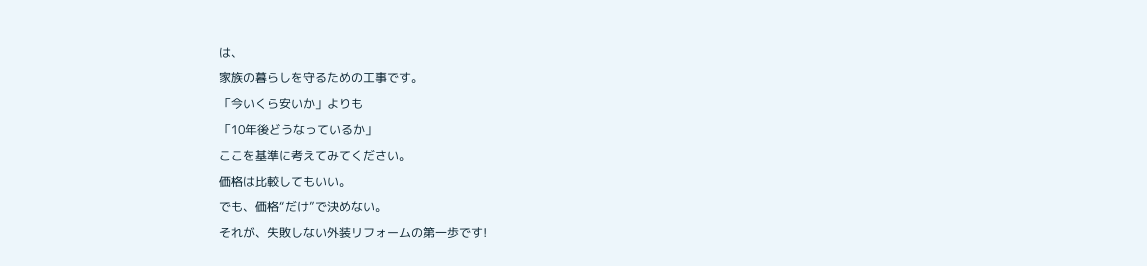は、
家族の暮らしを守るための工事です。
「今いくら安いか」よりも
「10年後どうなっているか」
ここを基準に考えてみてください。
価格は比較してもいい。
でも、価格“だけ”で決めない。
それが、失敗しない外装リフォームの第一歩です!